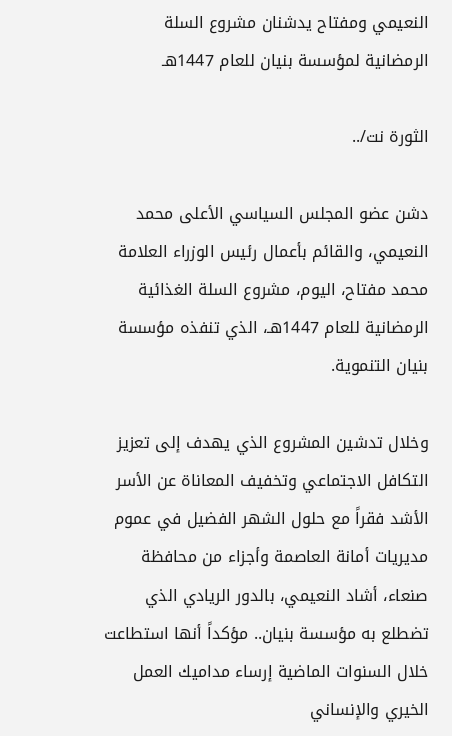النعيمي ومفتاح يدشنان مشروع السلة الرمضانية لمؤسسة بنيان للعام 1447هـ

الثورة نت/..

دشن عضو المجلس السياسي الأعلى محمد النعيمي، والقائم بأعمال رئيس الوزراء العلامة محمد مفتاح، اليوم، مشروع السلة الغذائية الرمضانية للعام 1447هـ، الذي تنفذه مؤسسة بنيان التنموية.

وخلال تدشين المشروع الذي يهدف إلى تعزيز التكافل الاجتماعي وتخفيف المعاناة عن الأسر الأشد فقراً مع حلول الشهر الفضيل في عموم مديريات أمانة العاصمة وأجزاء من محافظة صنعاء، أشاد النعيمي، بالدور الريادي الذي تضطلع به مؤسسة بنيان.. مؤكداً أنها استطاعت خلال السنوات الماضية إرساء مداميك العمل الخيري والإنساني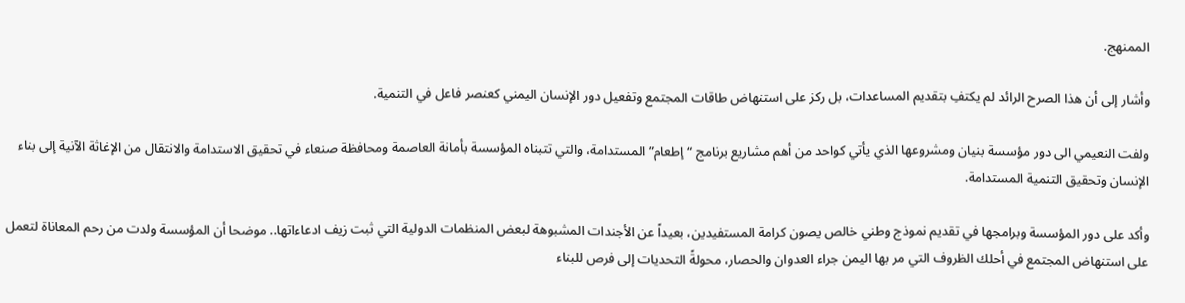الممنهج.

وأشار إلى أن هذا الصرح الرائد لم يكتفِ بتقديم المساعدات، بل ركز على استنهاض طاقات المجتمع وتفعيل دور الإنسان اليمني كعنصر فاعل في التنمية.

ولفت النعيمي الى دور مؤسسة بنيان ومشروعها الذي يأتي كواحد من أهم مشاريع برنامج “إطعام” المستدامة، والتي تتبناه المؤسسة بأمانة العاصمة ومحافظة صنعاء في تحقيق الاستدامة والانتقال من الإغاثة الآنية إلى بناء الإنسان وتحقيق التنمية المستدامة.

وأكد على دور المؤسسة وبرامجها في تقديم نموذج وطني خالص يصون كرامة المستفيدين، بعيداً عن الأجندات المشبوهة لبعض المنظمات الدولية التي ثبت زيف ادعاءاتها.. موضحا أن المؤسسة ولدت من رحم المعاناة لتعمل على استنهاض المجتمع في أحلك الظروف التي مر بها اليمن جراء العدوان والحصار، محولةً التحديات إلى فرص للبناء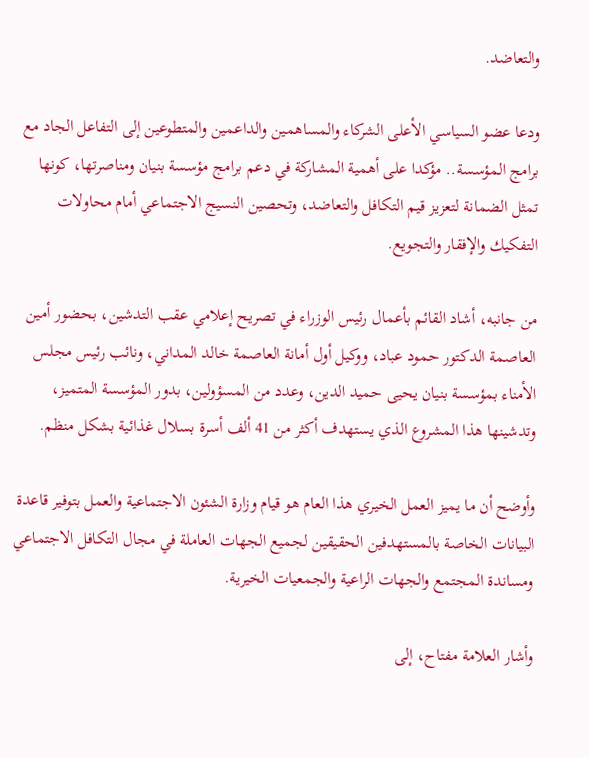والتعاضد.

ودعا عضو السياسي الأعلى الشركاء والمساهمين والداعمين والمتطوعين إلى التفاعل الجاد مع برامج المؤسسة.. مؤكدا على أهمية المشاركة في دعم برامج مؤسسة بنيان ومناصرتها، كونها تمثل الضمانة لتعزيز قيم التكافل والتعاضد، وتحصين النسيج الاجتماعي أمام محاولات التفكيك والإفقار والتجويع.

من جانبه، أشاد القائم بأعمال رئيس الوزراء في تصريح إعلامي عقب التدشين، بحضور أمين العاصمة الدكتور حمود عباد، ووكيل أول أمانة العاصمة خالد المداني، ونائب رئيس مجلس الأمناء بمؤسسة بنيان يحيى حميد الدين، وعدد من المسؤولين، بدور المؤسسة المتميز، وتدشينها هذا المشروع الذي يستهدف أكثر من 41 ألف أسرة بسلال غذائية بشكل منظم.

وأوضح أن ما يميز العمل الخيري هذا العام هو قيام وزارة الشئون الاجتماعية والعمل بتوفير قاعدة البيانات الخاصة بالمستهدفين الحقيقين لجميع الجهات العاملة في مجال التكافل الاجتماعي ومساندة المجتمع والجهات الراعية والجمعيات الخيرية.

وأشار العلامة مفتاح، إلى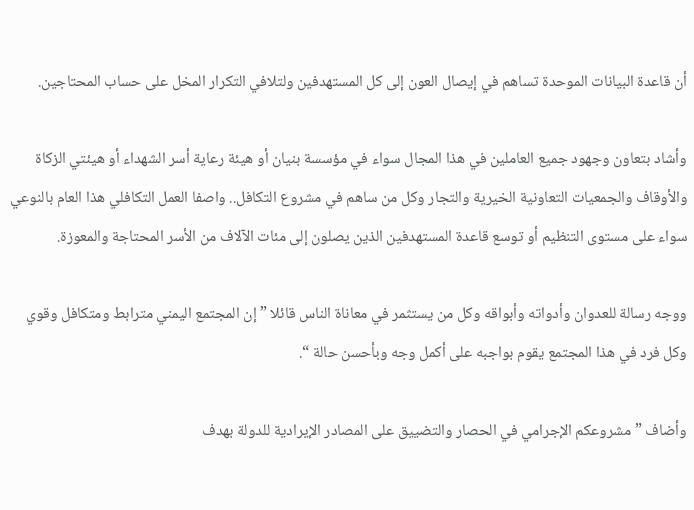أن قاعدة البيانات الموحدة تساهم في إيصال العون إلى كل المستهدفين ولتلافي التكرار المخل على حساب المحتاجين.

وأشاد بتعاون وجهود جميع العاملين في هذا المجال سواء في مؤسسة بنيان أو هيئة رعاية أسر الشهداء أو هيئتي الزكاة والأوقاف والجمعيات التعاونية الخيرية والتجار وكل من ساهم في مشروع التكافل.. واصفا العمل التكافلي هذا العام بالنوعي سواء على مستوى التنظيم أو توسع قاعدة المستهدفين الذين يصلون إلى مئات الآلاف من الأسر المحتاجة والمعوزة.

ووجه رسالة للعدوان وأدواته وأبواقه وكل من يستثمر في معاناة الناس قائلا ” إن المجتمع اليمني مترابط ومتكافل وقوي وكل فرد في هذا المجتمع يقوم بواجبه على أكمل وجه وبأحسن حالة “.

وأضاف ” مشروعكم الإجرامي في الحصار والتضييق على المصادر الإيرادية للدولة بهدف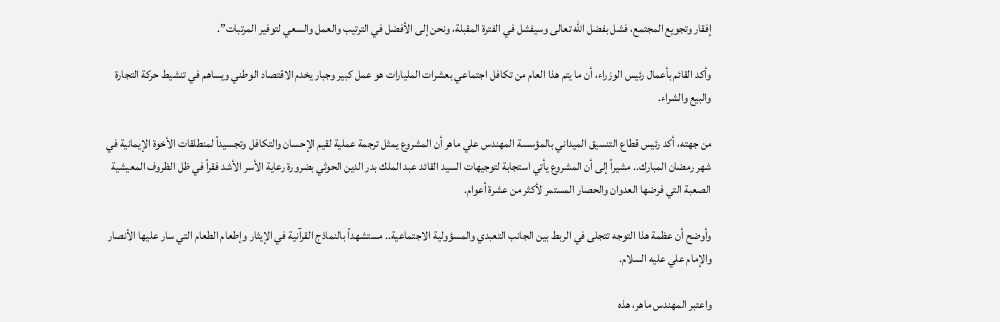إفقار وتجويع المجتمع، فشل بفضل الله تعالى وسيفشل في الفترة المقبلة، ونحن إلى الأفضل في الترتيب والعمل والسعي لتوفير المرتبات”.

وأكد القائم بأعمال رئيس الوزراء، أن ما يتم هذا العام من تكافل اجتماعي بعشرات المليارات هو عمل كبير وجبار يخدم الاقتصاد الوطني ويساهم في تنشيط حركة التجارة والبيع والشراء.

من جهته، أكد رئيس قطاع التنسيق الميداني بالمؤسسة المهندس علي ماهر أن المشروع يمثل ترجمة عملية لقيم الإحسان والتكافل وتجسيداً لمنطلقات الأخوة الإيمانية في شهر رمضان المبارك.. مشيراً إلى أن المشروع يأتي استجابة لتوجيهات السيد القائد عبد الملك بدر الدين الحوثي بضرورة رعاية الأسر الأشد فقراً في ظل الظروف المعيشية الصعبة التي فرضها العدوان والحصار المستمر لأكثر من عشرة أعوام.

وأوضح أن عظمة هذا التوجه تتجلى في الربط بين الجانب التعبدي والمسؤولية الاجتماعية.. مستشهداً بالنماذج القرآنية في الإيثار وإطعام الطعام التي سار عليها الأنصار والإمام علي عليه السلام.

واعتبر المهندس ماهر، هذه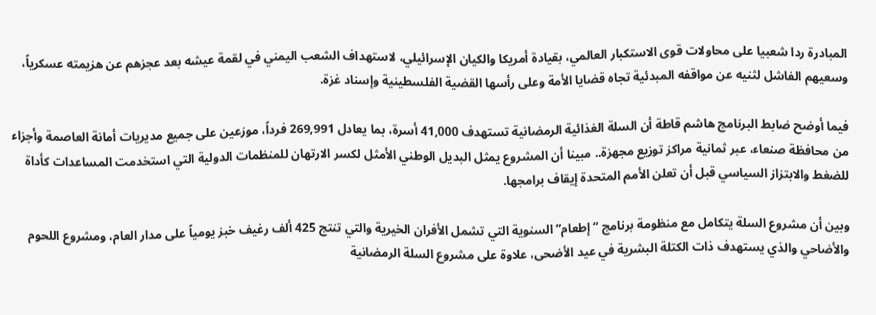المبادرة ردا شعبيا على محاولات قوى الاستكبار العالمي، بقيادة أمريكا والكيان الإسرائيلي، لاستهداف الشعب اليمني في لقمة عيشه بعد عجزهم عن هزيمته عسكرياً، وسعيهم الفاشل لثنيه عن مواقفه المبدئية تجاه قضايا الأمة وعلى رأسها القضية الفلسطينية وإسناد غزة.

فيما أوضح ضابط البرنامج هاشم قاطة أن السلة الغذائية الرمضانية تستهدف 41,000 أسرة، بما يعادل 269,991 فرداً، موزعين على جميع مديريات أمانة العاصمة وأجزاء من محافظة صنعاء، عبر ثمانية مراكز توزيع مجهزة.. مبينا أن المشروع يمثل البديل الوطني الأمثل لكسر الارتهان للمنظمات الدولية التي استخدمت المساعدات كأداة للضغط والابتزاز السياسي قبل أن تعلن الأمم المتحدة إيقاف برامجها.

وبين أن مشروع السلة يتكامل مع منظومة برنامج “إطعام” السنوية التي تشمل الأفران الخيرية والتي تنتج 425 ألف رغيف خبز يومياً على مدار العام، ومشروع اللحوم والأضاحي والذي يستهدف ذات الكتلة البشرية في عيد الأضحى، علاوة على مشروع السلة الرمضانية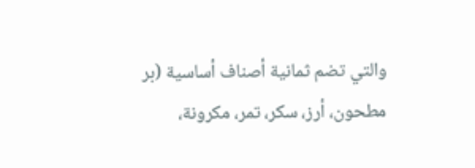والتي تضم ثمانية أصناف أساسية (بر مطحون، أرز، سكر، تمر، مكرونة،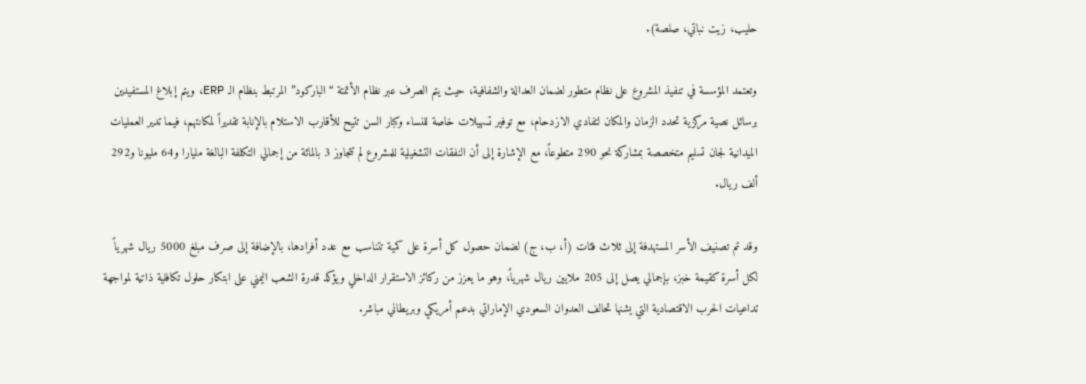حليب، زيت نباتي، صلصة).

وتعتمد المؤسسة في تنفيذ المشروع على نظام متطور لضمان العدالة والشفافية، حيث يتم الصرف عبر نظام الأتمتة “الباركود” المرتبط بنظام الـ ERP، ويتم إبلاغ المستفيدين برسائل نصية مركزية تحدد الزمان والمكان لتفادي الازدحام، مع توفير تسهيلات خاصة للنساء وكبار السن تتيح للأقارب الاستلام بالإنابة تقديراً لمكانتهم، فيما تدير العمليات الميدانية لجان تسليم متخصصة بمشاركة نحو 290 متطوعاً، مع الإشارة إلى أن النفقات التشغيلية للمشروع لم تتجاوز 3 بالمائة من إجمالي التكلفة البالغة مليارا و64 مليونا و292 ألف ريال.

وقد تم تصنيف الأسر المستهدفة إلى ثلاث فئات (أ، ب، ج) لضمان حصول كل أسرة على كمية تتناسب مع عدد أفرادها، بالإضافة إلى صرف مبلغ 5000 ريال شهرياً لكل أسرة كقيمة خبز، بإجمالي يصل إلى 205 ملايين ريال شهرياً، وهو ما يعزز من ركائز الاستقرار الداخلي ويؤكد قدرة الشعب اليمني على ابتكار حلول تكافلية ذاتية لمواجهة تداعيات الحرب الاقتصادية التي يشنها تحالف العدوان السعودي الإماراتي بدعم أمريكي وبريطاني مباشر.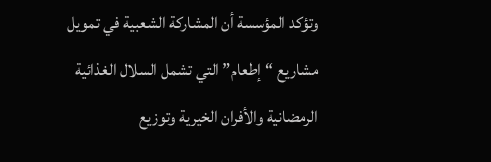وتؤكد المؤسسة أن المشاركة الشعبية في تمويل مشاريع “إطعام” التي تشمل السلال الغذائية الرمضانية والأفران الخيرية وتوزيع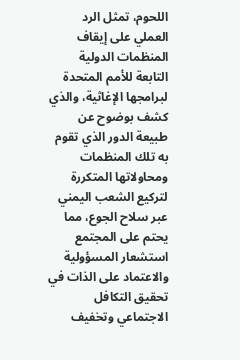اللحوم، تمثل الرد العملي على إيقاف المنظمات الدولية التابعة للأمم المتحدة لبرامجها الإغاثية، والذي كشف بوضوح عن طبيعة الدور الذي تقوم به تلك المنظمات ومحاولاتها المتكررة لتركيع الشعب اليمني عبر سلاح الجوع، مما يحتم على المجتمع استشعار المسؤولية والاعتماد على الذات في تحقيق التكافل الاجتماعي وتخفيف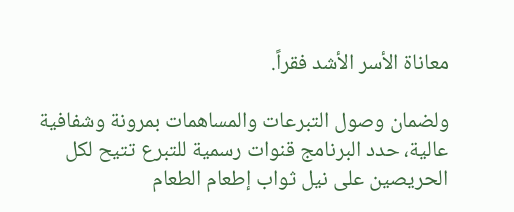معاناة الأسر الأشد فقراً.

ولضمان وصول التبرعات والمساهمات بمرونة وشفافية عالية، حدد البرنامج قنوات رسمية للتبرع تتيح لكل الحريصين على نيل ثواب إطعام الطعام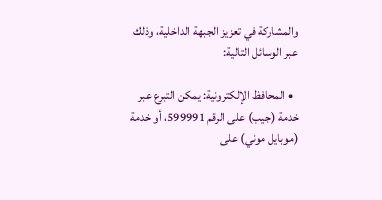والمشاركة في تعزيز الجبهة الداخلية، وذلك عبر الوسائل التالية:

  • المحافظ الإلكترونية: يمكن التبرع عبر خدمة (جيب) على الرقم 599991، أو خدمة (موبايل موني) على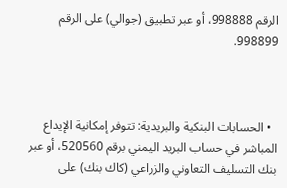الرقم 998888، أو عبر تطبيق (جوالي) على الرقم 998899.



  • الحسابات البنكية والبريدية: تتوفر إمكانية الإيداع المباشر في حساب البريد اليمني برقم 520560، أو عبر بنك التسليف التعاوني والزراعي (كاك بنك) على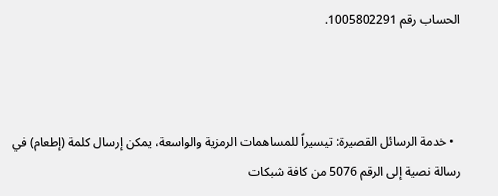الحساب رقم 1005802291.



  • خدمة الرسائل القصيرة: تيسيراً للمساهمات الرمزية والواسعة، يمكن إرسال كلمة (إطعام) في رسالة نصية إلى الرقم 5076 من كافة شبكات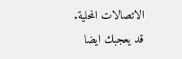الاتصالات المحلية.
قد يعجبك ايضا